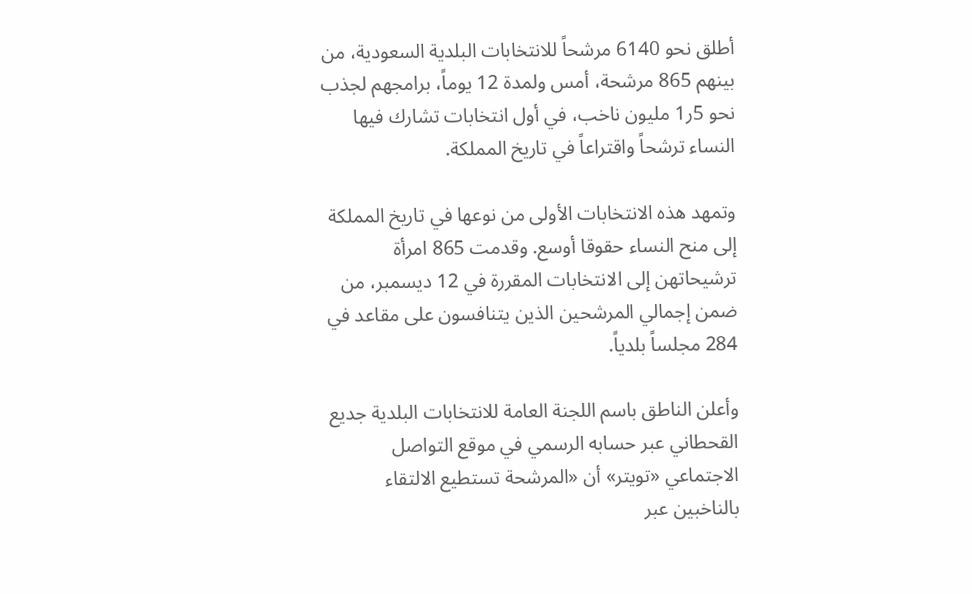أطلق نحو 6140 مرشحاً للانتخابات البلدية السعودية، من بينهم 865 مرشحة، أمس ولمدة 12 يوماً، برامجهم لجذب نحو 5ر1 مليون ناخب، في أول انتخابات تشارك فيها النساء ترشحاً واقتراعاً في تاريخ المملكة.

وتمهد هذه الانتخابات الأولى من نوعها في تاريخ المملكة إلى منح النساء حقوقا أوسع. وقدمت 865 امرأة ترشيحاتهن إلى الانتخابات المقررة في 12 ديسمبر، من ضمن إجمالي المرشحين الذين يتنافسون على مقاعد في 284 مجلساً بلدياً.

وأعلن الناطق باسم اللجنة العامة للانتخابات البلدية جديع القحطاني عبر حسابه الرسمي في موقع التواصل الاجتماعي «تويتر» أن «المرشحة تستطيع الالتقاء بالناخبين عبر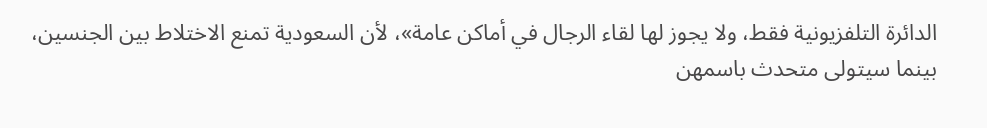الدائرة التلفزيونية فقط، ولا يجوز لها لقاء الرجال في أماكن عامة»، لأن السعودية تمنع الاختلاط بين الجنسين، بينما سيتولى متحدث باسمهن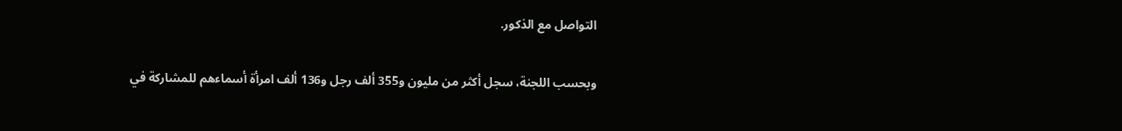التواصل مع الذكور.

وبحسب اللجنة، سجل أكثر من مليون و355 ألف رجل و136 ألف امرأة أسماءهم للمشاركة في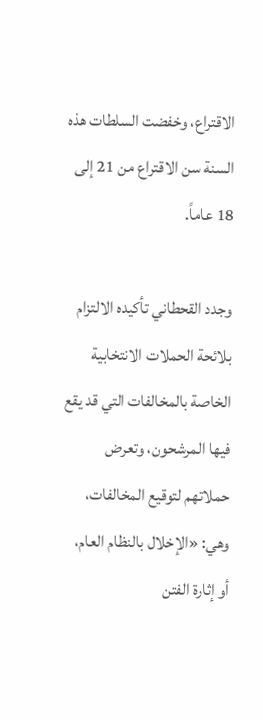الاقتراع، وخفضت السلطات هذه السنة سن الاقتراع من 21 إلى 18 عاماً.

وجدد القحطاني تأكيده الالتزام بلائحة الحملات الانتخابية الخاصة بالمخالفات التي قد يقع فيها المرشحون، وتعرض حملاتهم لتوقيع المخالفات، وهي: «الإخلال بالنظام العام، أو إثارة الفتن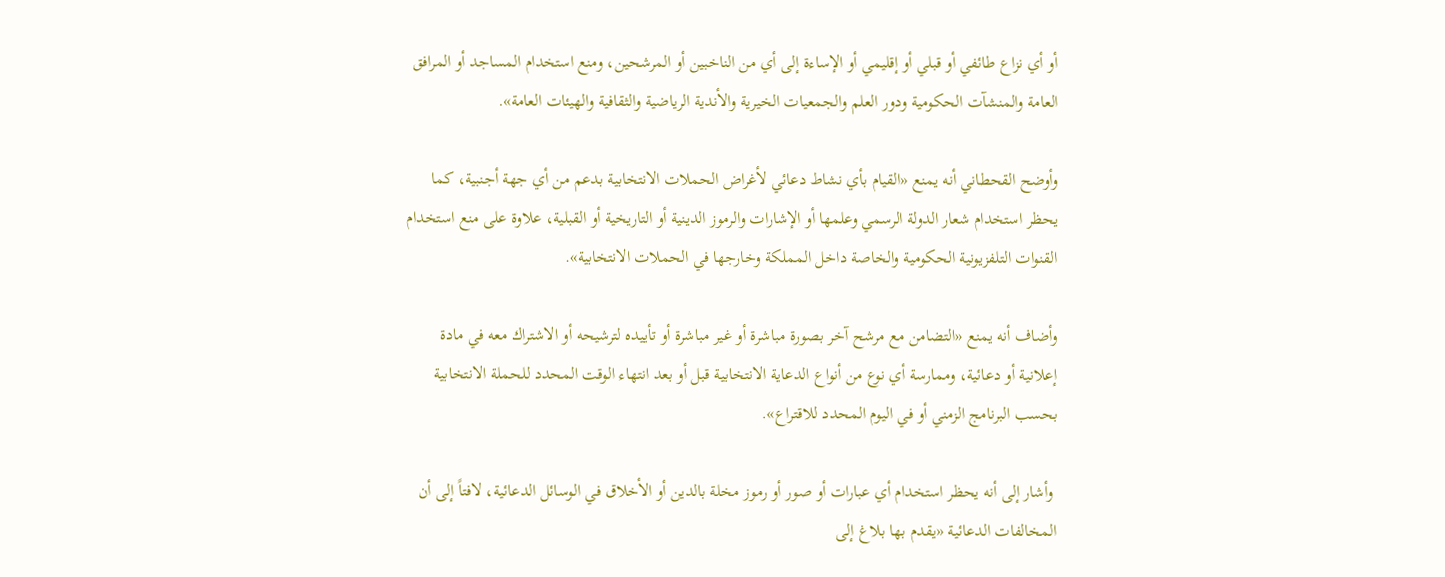أو أي نزاع طائفي أو قبلي أو إقليمي أو الإساءة إلى أي من الناخبين أو المرشحين، ومنع استخدام المساجد أو المرافق العامة والمنشآت الحكومية ودور العلم والجمعيات الخيرية والأندية الرياضية والثقافية والهيئات العامة».

وأوضح القحطاني أنه يمنع «القيام بأي نشاط دعائي لأغراض الحملات الانتخابية بدعم من أي جهة أجنبية، كما يحظر استخدام شعار الدولة الرسمي وعلمها أو الإشارات والرموز الدينية أو التاريخية أو القبلية، علاوة على منع استخدام القنوات التلفزيونية الحكومية والخاصة داخل المملكة وخارجها في الحملات الانتخابية».

وأضاف أنه يمنع «التضامن مع مرشح آخر بصورة مباشرة أو غير مباشرة أو تأييده لترشيحه أو الاشتراك معه في مادة إعلانية أو دعائية، وممارسة أي نوع من أنواع الدعاية الانتخابية قبل أو بعد انتهاء الوقت المحدد للحملة الانتخابية بحسب البرنامج الزمني أو في اليوم المحدد للاقتراع».

 وأشار إلى أنه يحظر استخدام أي عبارات أو صور أو رموز مخلة بالدين أو الأخلاق في الوسائل الدعائية، لافتاً إلى أن المخالفات الدعائية «يقدم بها بلاغ إلى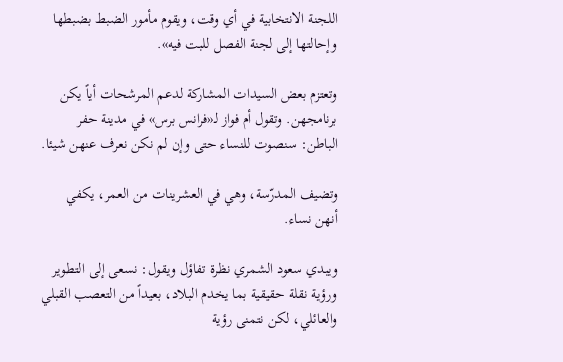اللجنة الانتخابية في أي وقت، ويقوم مأمور الضبط بضبطها وإحالتها إلى لجنة الفصل للبت فيه».

وتعتزم بعض السيدات المشاركة لدعم المرشحات أياً يكن برنامجهن. وتقول أم فواز لـ«فرانس برس» في مدينة حفر الباطن: سنصوت للنساء حتى وإن لم نكن نعرف عنهن شيئا.

وتضيف المدرّسة، وهي في العشرينات من العمر، يكفي أنهن نساء.

ويبدي سعود الشمري نظرة تفاؤل ويقول: نسعى إلى التطوير ورؤية نقلة حقيقية بما يخدم البلاد، بعيداً من التعصب القبلي والعائلي، لكن نتمنى رؤية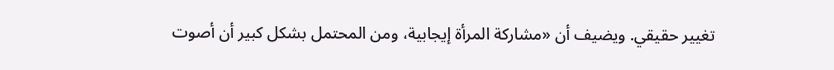تغيير حقيقي. ويضيف أن «مشاركة المرأة إيجابية، ومن المحتمل بشكل كبير أن أصوت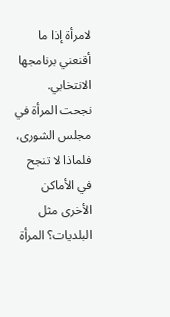لامرأة إذا ما أقنعني برنامجها الانتخابي. نجحت المرأة في مجلس الشورى، فلماذا لا تنجح في الأماكن الأخرى مثل البلديات؟ المرأة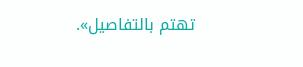تهتم بالتفاصيل».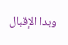وبدا الإقبال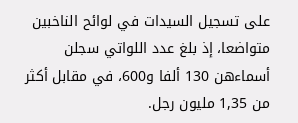على تسجيل السيدات في لوائح الناخبين متواضعا، إذ بلغ عدد اللواتي سجلن أسماءهن 130 ألفا و600، في مقابل أكثر من 1,35 مليون رجل.